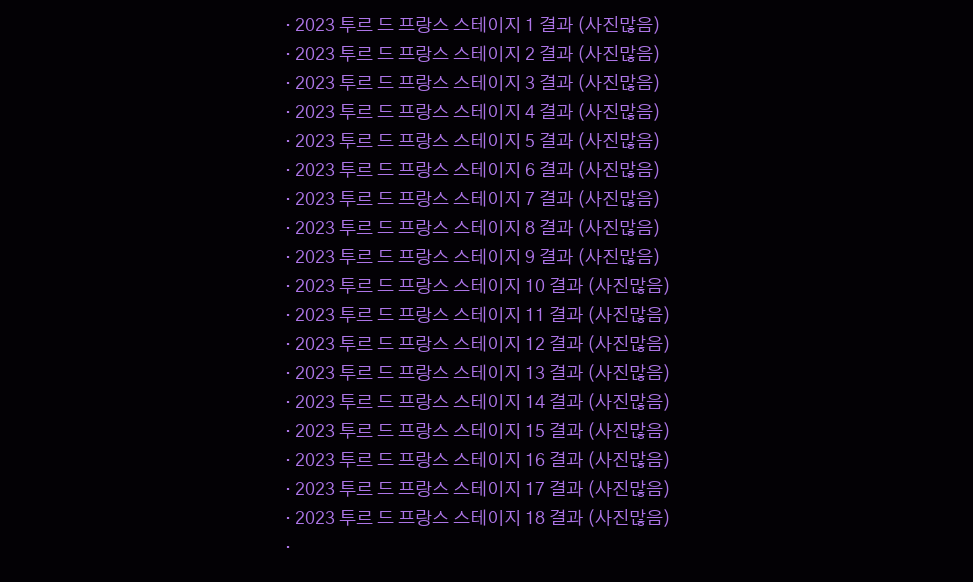· 2023 투르 드 프랑스 스테이지 1 결과 (사진많음)
· 2023 투르 드 프랑스 스테이지 2 결과 (사진많음)
· 2023 투르 드 프랑스 스테이지 3 결과 (사진많음)
· 2023 투르 드 프랑스 스테이지 4 결과 (사진많음)
· 2023 투르 드 프랑스 스테이지 5 결과 (사진많음)
· 2023 투르 드 프랑스 스테이지 6 결과 (사진많음)
· 2023 투르 드 프랑스 스테이지 7 결과 (사진많음)
· 2023 투르 드 프랑스 스테이지 8 결과 (사진많음)
· 2023 투르 드 프랑스 스테이지 9 결과 (사진많음)
· 2023 투르 드 프랑스 스테이지 10 결과 (사진많음)
· 2023 투르 드 프랑스 스테이지 11 결과 (사진많음)
· 2023 투르 드 프랑스 스테이지 12 결과 (사진많음)
· 2023 투르 드 프랑스 스테이지 13 결과 (사진많음)
· 2023 투르 드 프랑스 스테이지 14 결과 (사진많음)
· 2023 투르 드 프랑스 스테이지 15 결과 (사진많음)
· 2023 투르 드 프랑스 스테이지 16 결과 (사진많음)
· 2023 투르 드 프랑스 스테이지 17 결과 (사진많음)
· 2023 투르 드 프랑스 스테이지 18 결과 (사진많음)
·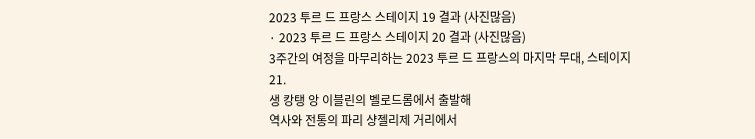2023 투르 드 프랑스 스테이지 19 결과 (사진많음)
· 2023 투르 드 프랑스 스테이지 20 결과 (사진많음)
3주간의 여정을 마무리하는 2023 투르 드 프랑스의 마지막 무대, 스테이지 21.
생 캉탱 앙 이블린의 벨로드롬에서 출발해
역사와 전통의 파리 샹젤리제 거리에서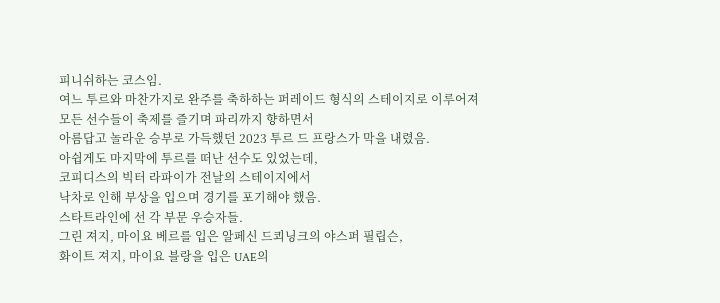피니쉬하는 코스임.
여느 투르와 마찬가지로 완주를 축하하는 퍼레이드 형식의 스테이지로 이루어져
모든 선수들이 축제를 즐기며 파리까지 향하면서
아름답고 놀라운 승부로 가득했던 2023 투르 드 프랑스가 막을 내렸음.
아쉽게도 마지막에 투르를 떠난 선수도 있었는데,
코피디스의 빅터 라파이가 전날의 스테이지에서
낙차로 인해 부상을 입으며 경기를 포기해야 했음.
스타트라인에 선 각 부문 우승자들.
그린 져지, 마이요 베르를 입은 알페신 드쾨닝크의 야스퍼 필립슨,
화이트 져지, 마이요 블랑을 입은 UAE의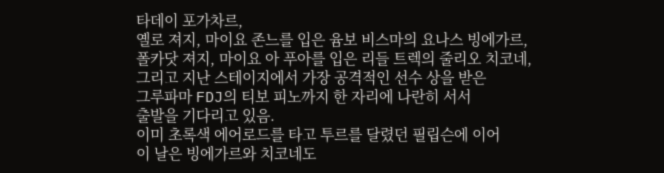타데이 포가차르,
옐로 져지, 마이요 존느를 입은 윰보 비스마의 요나스 빙에가르,
폴카닷 져지, 마이요 아 푸아를 입은 리들 트렉의 줄리오 치코네,
그리고 지난 스테이지에서 가장 공격적인 선수 상을 받은
그루파마 FDJ의 티보 피노까지 한 자리에 나란히 서서
출발을 기다리고 있음.
이미 초록색 에어로드를 타고 투르를 달렸던 필립슨에 이어
이 날은 빙에가르와 치코네도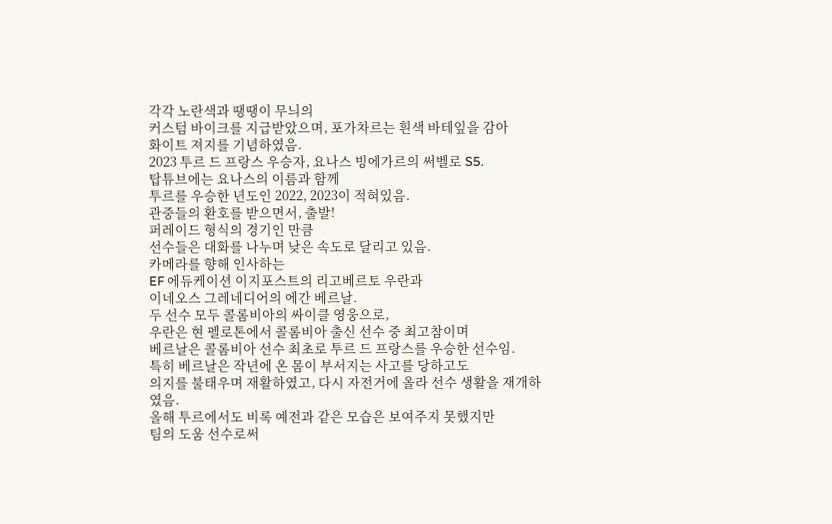각각 노란색과 땡땡이 무늬의
커스텀 바이크를 지급받았으며, 포가차르는 흰색 바테잎을 감아
화이트 져지를 기념하였음.
2023 투르 드 프랑스 우승자, 요나스 빙에가르의 써벨로 S5.
탑튜브에는 요나스의 이름과 함께
투르를 우승한 년도인 2022, 2023이 적혀있음.
관중들의 환호를 받으면서, 출발!
퍼레이드 형식의 경기인 만큼
선수들은 대화를 나누며 낮은 속도로 달리고 있음.
카메라를 향해 인사하는
EF 에듀케이션 이지포스트의 리고베르토 우란과
이네오스 그레네디어의 에간 베르날.
두 선수 모두 콜롬비아의 싸이클 영웅으로,
우란은 현 펠로톤에서 콜롬비아 출신 선수 중 최고참이며
베르날은 콜롬비아 선수 최초로 투르 드 프랑스를 우승한 선수임.
특히 베르날은 작년에 온 몸이 부서지는 사고를 당하고도
의지를 불태우며 재활하였고, 다시 자전거에 올라 선수 생활을 재개하였음.
올해 투르에서도 비록 예전과 같은 모습은 보여주지 못했지만
팀의 도움 선수로써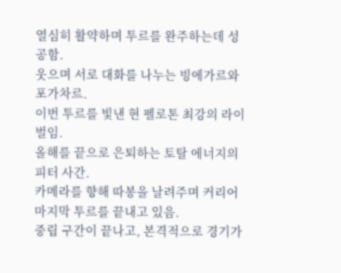열심히 활약하며 투르를 완주하는데 성공함.
웃으며 서로 대화를 나누는 빙에가르와 포가차르.
이번 투르를 빛낸 현 펠로톤 최강의 라이벌임.
올해를 끝으로 은퇴하는 토탈 에너지의 피터 사간.
카메라를 향해 따봉을 날려주며 커리어 마지막 투르를 끝내고 있음.
중립 구간이 끝나고, 본격적으로 경기가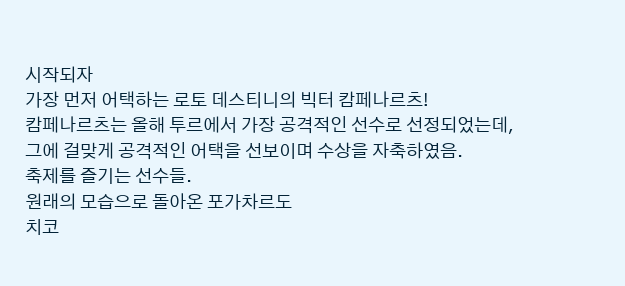시작되자
가장 먼저 어택하는 로토 데스티니의 빅터 캄페나르츠!
캄페나르츠는 올해 투르에서 가장 공격적인 선수로 선정되었는데,
그에 걸맞게 공격적인 어택을 선보이며 수상을 자축하였음.
축제를 즐기는 선수들.
원래의 모습으로 돌아온 포가차르도
치코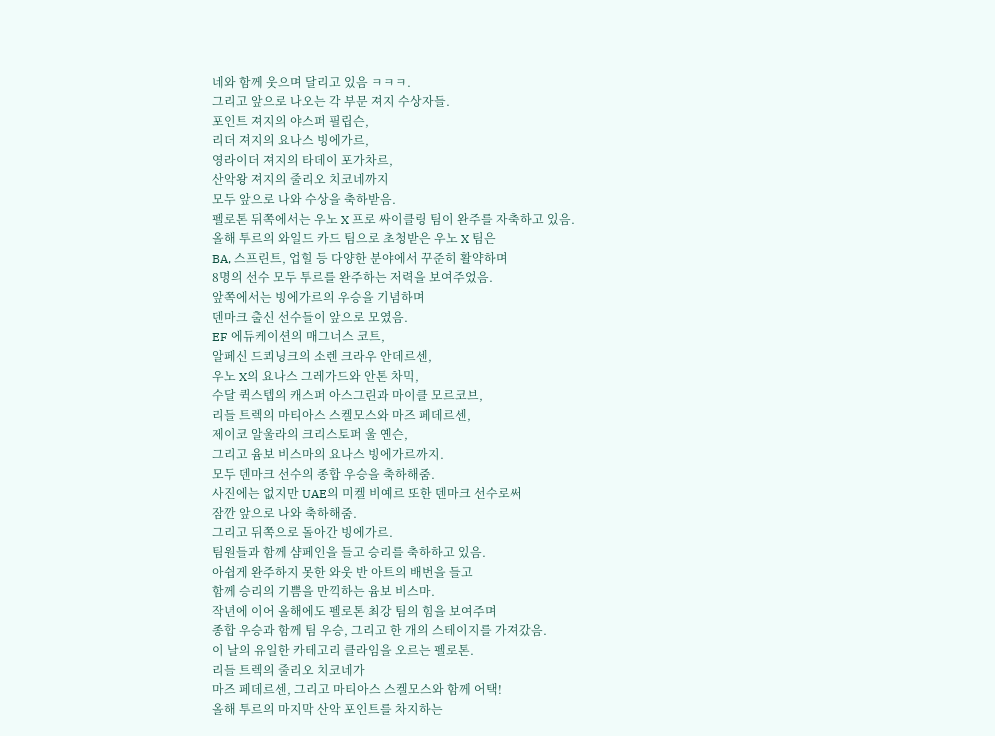네와 함께 웃으며 달리고 있음 ㅋㅋㅋ.
그리고 앞으로 나오는 각 부문 져지 수상자들.
포인트 져지의 야스퍼 필립슨,
리더 져지의 요나스 빙에가르,
영라이더 져지의 타데이 포가차르,
산악왕 져지의 줄리오 치코네까지
모두 앞으로 나와 수상을 축하받음.
펠로톤 뒤쪽에서는 우노 X 프로 싸이클링 팀이 완주를 자축하고 있음.
올해 투르의 와일드 카드 팀으로 초청받은 우노 X 팀은
BA, 스프린트, 업힐 등 다양한 분야에서 꾸준히 활약하며
8명의 선수 모두 투르를 완주하는 저력을 보여주었음.
앞쪽에서는 빙에가르의 우승을 기념하며
덴마크 출신 선수들이 앞으로 모였음.
EF 에듀케이션의 매그너스 코트,
알페신 드쾨닝크의 소렌 크라우 안데르센,
우노 X의 요나스 그레가드와 안톤 차믹,
수달 퀵스텝의 캐스퍼 아스그린과 마이클 모르코브,
리들 트렉의 마티아스 스켈모스와 마즈 페데르센,
제이코 알울라의 크리스토퍼 울 옌슨,
그리고 윰보 비스마의 요나스 빙에가르까지.
모두 덴마크 선수의 종합 우승을 축하해줌.
사진에는 없지만 UAE의 미켈 비예르 또한 덴마크 선수로써
잠깐 앞으로 나와 축하해줌.
그리고 뒤쪽으로 돌아간 빙에가르.
팀원들과 함께 샴페인을 들고 승리를 축하하고 있음.
아쉽게 완주하지 못한 와웃 반 아트의 배번을 들고
함께 승리의 기쁨을 만끽하는 윰보 비스마.
작년에 이어 올해에도 펠로톤 최강 팀의 힘을 보여주며
종합 우승과 함께 팀 우승, 그리고 한 개의 스테이지를 가져갔음.
이 날의 유일한 카테고리 클라임을 오르는 펠로톤.
리들 트렉의 줄리오 치코네가
마즈 페데르센, 그리고 마티아스 스켈모스와 함께 어택!
올해 투르의 마지막 산악 포인트를 차지하는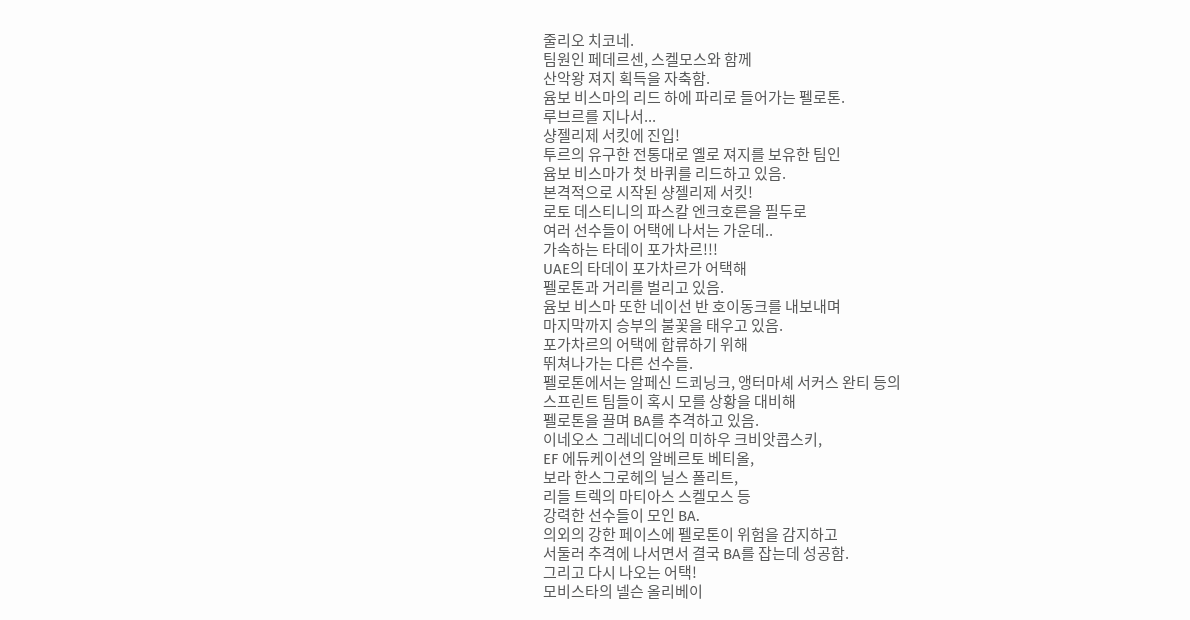줄리오 치코네.
팀원인 페데르센, 스켈모스와 함께
산악왕 져지 획득을 자축함.
윰보 비스마의 리드 하에 파리로 들어가는 펠로톤.
루브르를 지나서...
샹젤리제 서킷에 진입!
투르의 유구한 전통대로 옐로 져지를 보유한 팀인
윰보 비스마가 첫 바퀴를 리드하고 있음.
본격적으로 시작된 샹젤리제 서킷!
로토 데스티니의 파스칼 엔크호른을 필두로
여러 선수들이 어택에 나서는 가운데..
가속하는 타데이 포가차르!!!
UAE의 타데이 포가차르가 어택해
펠로톤과 거리를 벌리고 있음.
윰보 비스마 또한 네이선 반 호이동크를 내보내며
마지막까지 승부의 불꽃을 태우고 있음.
포가차르의 어택에 합류하기 위해
뛰쳐나가는 다른 선수들.
펠로톤에서는 알페신 드쾨닝크, 앵터마셰 서커스 완티 등의
스프린트 팀들이 혹시 모를 상황을 대비해
펠로톤을 끌며 BA를 추격하고 있음.
이네오스 그레네디어의 미하우 크비앗콥스키,
EF 에듀케이션의 알베르토 베티올,
보라 한스그로헤의 닐스 폴리트,
리들 트렉의 마티아스 스켈모스 등
강력한 선수들이 모인 BA.
의외의 강한 페이스에 펠로톤이 위험을 감지하고
서둘러 추격에 나서면서 결국 BA를 잡는데 성공함.
그리고 다시 나오는 어택!
모비스타의 넬슨 올리베이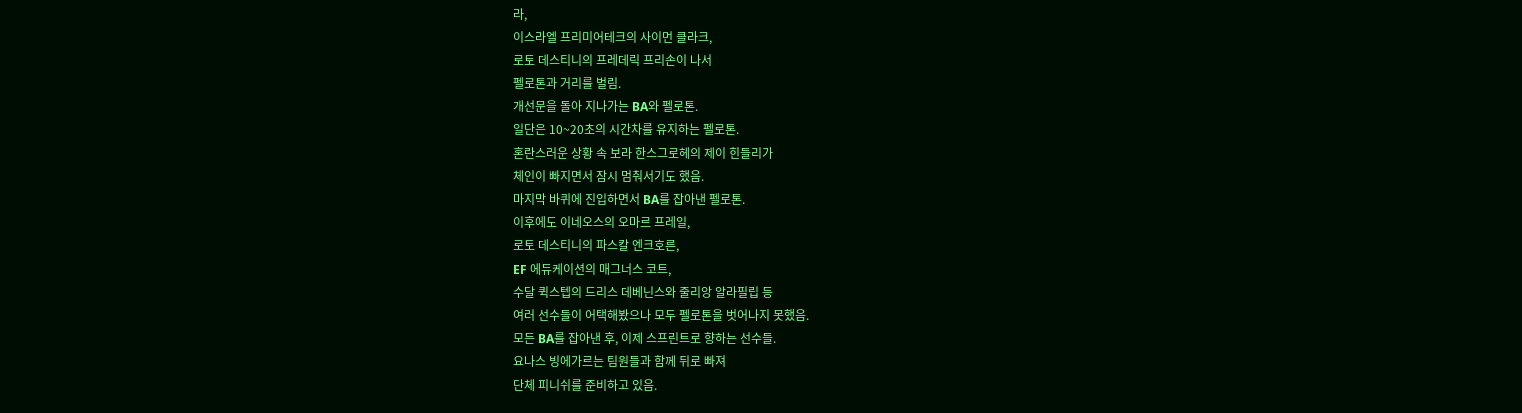라,
이스라엘 프리미어테크의 사이먼 클라크,
로토 데스티니의 프레데릭 프리손이 나서
펠로톤과 거리를 벌림.
개선문을 돌아 지나가는 BA와 펠로톤.
일단은 10~20초의 시간차를 유지하는 펠로톤.
혼란스러운 상황 속 보라 한스그로헤의 제이 힌들리가
체인이 빠지면서 잠시 멈춰서기도 했음.
마지막 바퀴에 진입하면서 BA를 잡아낸 펠로톤.
이후에도 이네오스의 오마르 프레일,
로토 데스티니의 파스칼 엔크호른,
EF 에듀케이션의 매그너스 코트,
수달 퀵스텝의 드리스 데베닌스와 줄리앙 알라필립 등
여러 선수들이 어택해봤으나 모두 펠로톤을 벗어나지 못했음.
모든 BA를 잡아낸 후, 이제 스프린트로 향하는 선수들.
요나스 빙에가르는 팀원들과 함께 뒤로 빠져
단체 피니쉬를 준비하고 있음.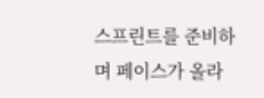스프린트를 준비하며 페이스가 올라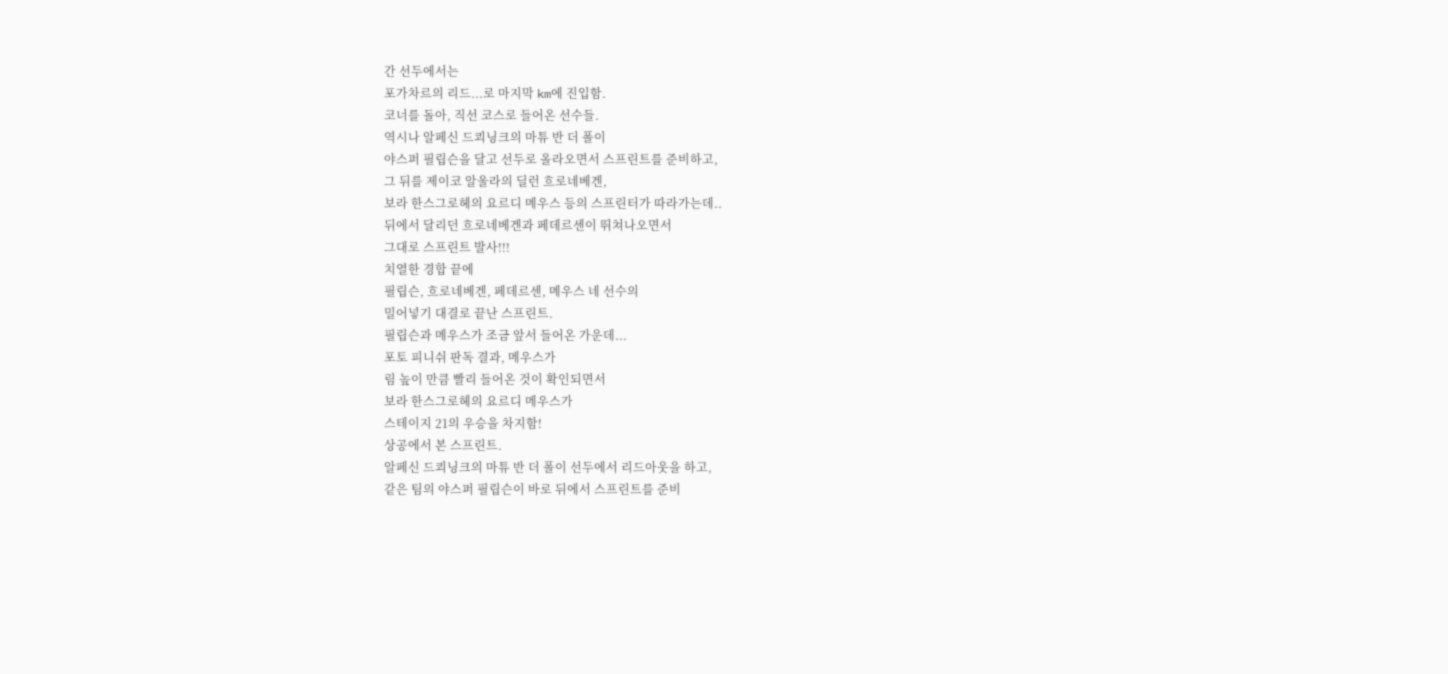간 선두에서는
포가차르의 리드...로 마지막 km에 진입함.
코너를 돌아, 직선 코스로 들어온 선수들.
역시나 알페신 드쾨닝크의 마튜 반 더 폴이
야스퍼 필립슨을 달고 선두로 올라오면서 스프린트를 준비하고,
그 뒤를 제이코 알울라의 딜런 흐로네베겐,
보라 한스그로헤의 요르디 메우스 등의 스프린터가 따라가는데..
뒤에서 달리던 흐로네베겐과 페데르센이 뛰쳐나오면서
그대로 스프린트 발사!!!
치열한 경합 끝에
필립슨, 흐로네베겐, 페데르센, 메우스 네 선수의
밀어넣기 대결로 끝난 스프린트.
필립슨과 메우스가 조금 앞서 들어온 가운데...
포토 피니쉬 판독 결과, 메우스가
림 높이 만큼 빨리 들어온 것이 확인되면서
보라 한스그로헤의 요르디 메우스가
스테이지 21의 우승을 차지함!
상공에서 본 스프린트.
알페신 드쾨닝크의 마튜 반 더 폴이 선두에서 리드아웃을 하고,
같은 팀의 야스퍼 필립슨이 바로 뒤에서 스프린트를 준비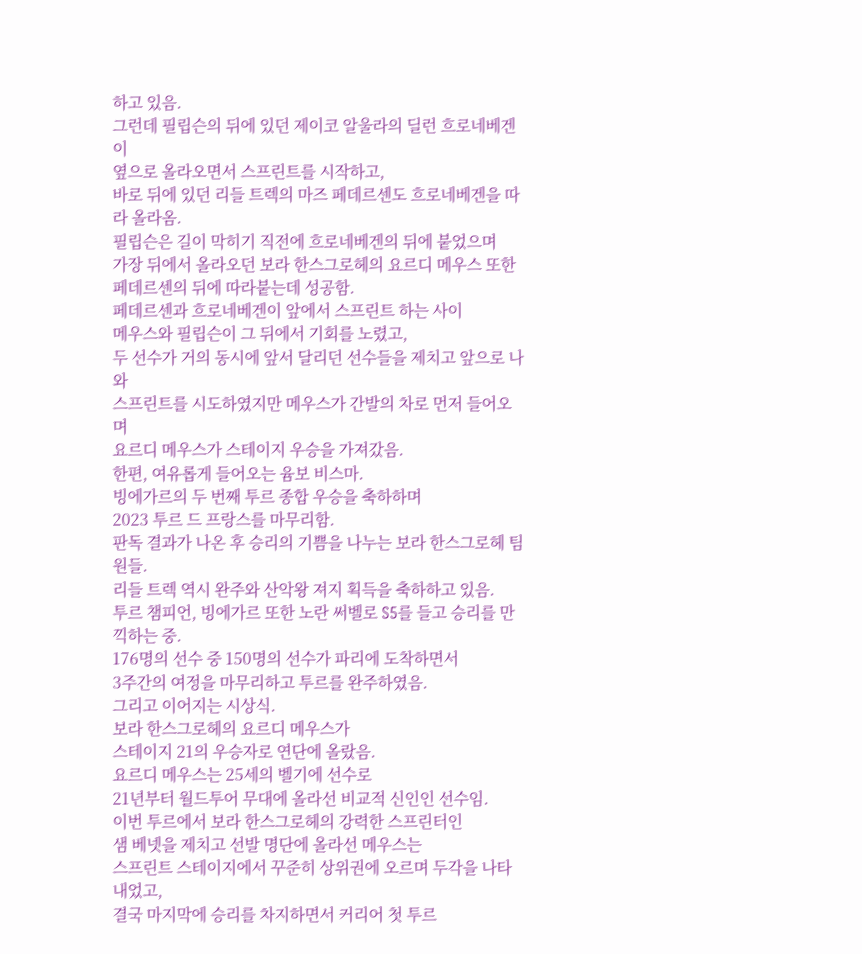하고 있음.
그런데 필립슨의 뒤에 있던 제이코 알울라의 딜런 흐로네베겐이
옆으로 올라오면서 스프린트를 시작하고,
바로 뒤에 있던 리들 트렉의 마즈 페데르센도 흐로네베겐을 따라 올라옴.
필립슨은 길이 막히기 직전에 흐로네베겐의 뒤에 붙었으며
가장 뒤에서 올라오던 보라 한스그로헤의 요르디 메우스 또한
페데르센의 뒤에 따라붙는데 성공함.
페데르센과 흐로네베겐이 앞에서 스프린트 하는 사이
메우스와 필립슨이 그 뒤에서 기회를 노렸고,
두 선수가 거의 동시에 앞서 달리던 선수들을 제치고 앞으로 나와
스프린트를 시도하였지만 메우스가 간발의 차로 먼저 들어오며
요르디 메우스가 스테이지 우승을 가져갔음.
한편, 여유롭게 들어오는 윰보 비스마.
빙에가르의 두 번째 투르 종합 우승을 축하하며
2023 투르 드 프랑스를 마무리함.
판독 결과가 나온 후 승리의 기쁨을 나누는 보라 한스그로헤 팀원들.
리들 트렉 역시 완주와 산악왕 져지 획득을 축하하고 있음.
투르 챔피언, 빙에가르 또한 노란 써벨로 S5를 들고 승리를 만끽하는 중.
176명의 선수 중 150명의 선수가 파리에 도착하면서
3주간의 여정을 마무리하고 투르를 완주하였음.
그리고 이어지는 시상식.
보라 한스그로헤의 요르디 메우스가
스테이지 21의 우승자로 연단에 올랐음.
요르디 메우스는 25세의 벨기에 선수로
21년부터 월드투어 무대에 올라선 비교적 신인인 선수임.
이번 투르에서 보라 한스그로헤의 강력한 스프린터인
샘 베넷을 제치고 선발 명단에 올라선 메우스는
스프린트 스테이지에서 꾸준히 상위권에 오르며 두각을 나타내었고,
결국 마지막에 승리를 차지하면서 커리어 첫 투르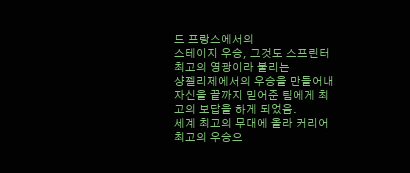드 프랑스에서의
스테이지 우승, 그것도 스프린터 최고의 영광이라 불리는
샹젤리제에서의 우승을 만들어내
자신을 끝까지 믿어준 팀에게 최고의 보답을 하게 되었음.
세계 최고의 무대에 올라 커리어 최고의 우승으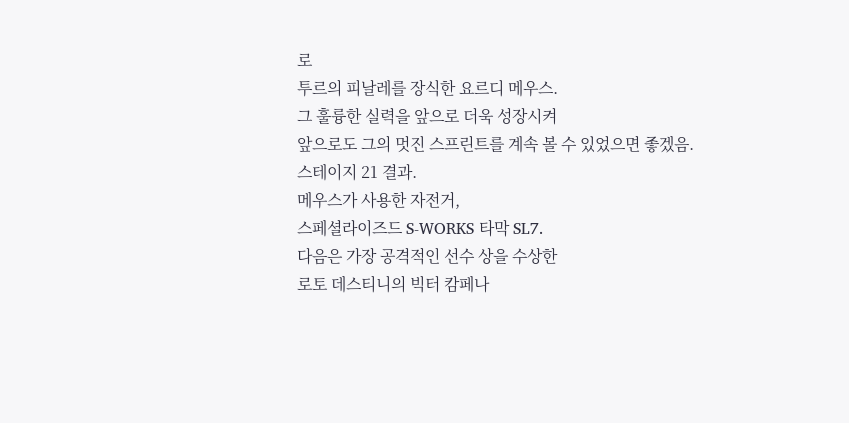로
투르의 피날레를 장식한 요르디 메우스.
그 훌륭한 실력을 앞으로 더욱 성장시켜
앞으로도 그의 멋진 스프린트를 계속 볼 수 있었으면 좋겠음.
스테이지 21 결과.
메우스가 사용한 자전거,
스페셜라이즈드 S-WORKS 타막 SL7.
다음은 가장 공격적인 선수 상을 수상한
로토 데스티니의 빅터 캄페나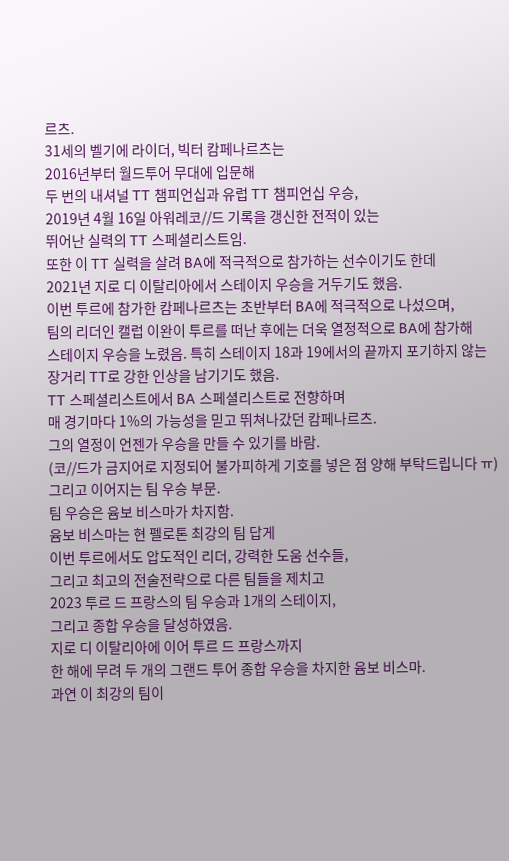르츠.
31세의 벨기에 라이더, 빅터 캄페나르츠는
2016년부터 월드투어 무대에 입문해
두 번의 내셔널 TT 챔피언십과 유럽 TT 챔피언십 우승,
2019년 4월 16일 아워레코//드 기록을 갱신한 전적이 있는
뛰어난 실력의 TT 스페셜리스트임.
또한 이 TT 실력을 살려 BA에 적극적으로 참가하는 선수이기도 한데
2021년 지로 디 이탈리아에서 스테이지 우승을 거두기도 했음.
이번 투르에 참가한 캄페나르츠는 초반부터 BA에 적극적으로 나섰으며,
팀의 리더인 캘럽 이완이 투르를 떠난 후에는 더욱 열정적으로 BA에 참가해
스테이지 우승을 노렸음. 특히 스테이지 18과 19에서의 끝까지 포기하지 않는
장거리 TT로 강한 인상을 남기기도 했음.
TT 스페셜리스트에서 BA 스페셜리스트로 전향하며
매 경기마다 1%의 가능성을 믿고 뛰쳐나갔던 캄페나르츠.
그의 열정이 언젠가 우승을 만들 수 있기를 바람.
(코//드가 금지어로 지정되어 불가피하게 기호를 넣은 점 양해 부탁드립니다 ㅠ)
그리고 이어지는 팀 우승 부문.
팀 우승은 윰보 비스마가 차지함.
윰보 비스마는 현 펠로톤 최강의 팀 답게
이번 투르에서도 압도적인 리더, 강력한 도움 선수들,
그리고 최고의 전술전략으로 다른 팀들을 제치고
2023 투르 드 프랑스의 팀 우승과 1개의 스테이지,
그리고 종합 우승을 달성하였음.
지로 디 이탈리아에 이어 투르 드 프랑스까지
한 해에 무려 두 개의 그랜드 투어 종합 우승을 차지한 윰보 비스마.
과연 이 최강의 팀이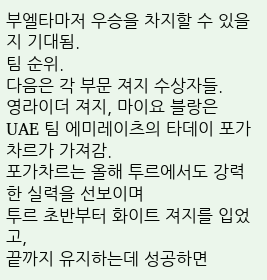부엘타마저 우승을 차지할 수 있을지 기대됨.
팀 순위.
다음은 각 부문 져지 수상자들.
영라이더 져지, 마이요 블랑은
UAE 팀 에미레이츠의 타데이 포가차르가 가져감.
포가차르는 올해 투르에서도 강력한 실력을 선보이며
투르 초반부터 화이트 져지를 입었고,
끝까지 유지하는데 성공하면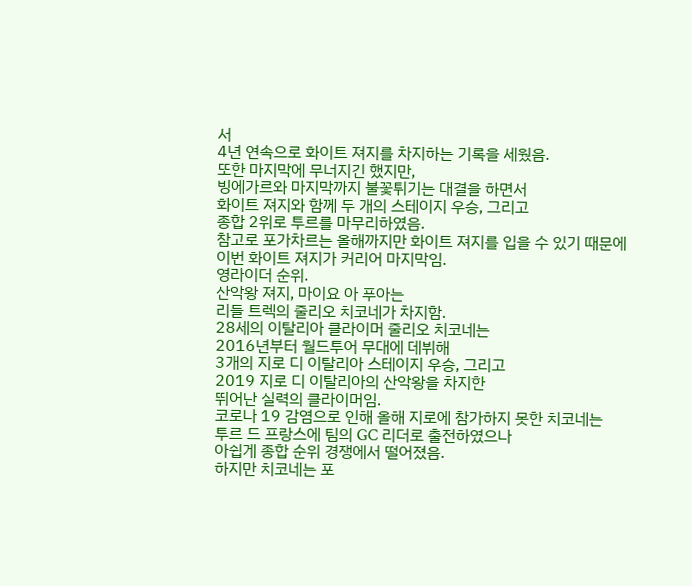서
4년 연속으로 화이트 져지를 차지하는 기록을 세웠음.
또한 마지막에 무너지긴 했지만,
빙에가르와 마지막까지 불꽃튀기는 대결을 하면서
화이트 져지와 함께 두 개의 스테이지 우승, 그리고
종합 2위로 투르를 마무리하였음.
참고로 포가차르는 올해까지만 화이트 져지를 입을 수 있기 때문에
이번 화이트 져지가 커리어 마지막임.
영라이더 순위.
산악왕 져지, 마이요 아 푸아는
리들 트렉의 줄리오 치코네가 차지함.
28세의 이탈리아 클라이머 줄리오 치코네는
2016년부터 월드투어 무대에 데뷔해
3개의 지로 디 이탈리아 스테이지 우승, 그리고
2019 지로 디 이탈리아의 산악왕을 차지한
뛰어난 실력의 클라이머임.
코로나 19 감염으로 인해 올해 지로에 참가하지 못한 치코네는
투르 드 프랑스에 팀의 GC 리더로 출전하였으나
아쉽게 종합 순위 경쟁에서 떨어졌음.
하지만 치코네는 포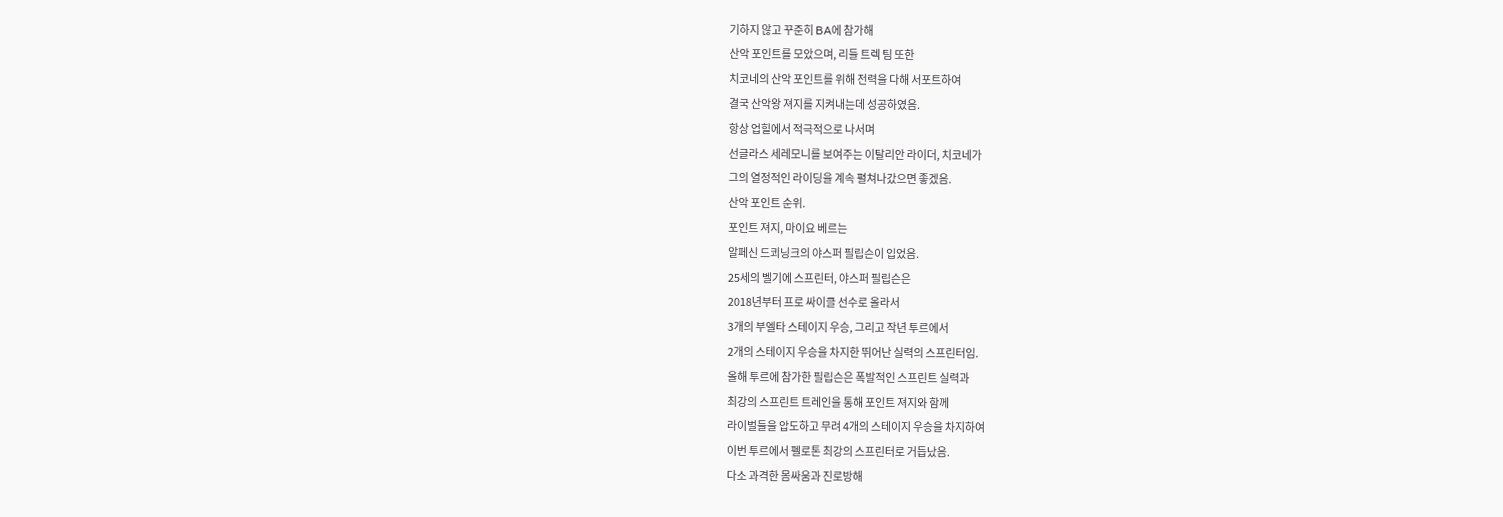기하지 않고 꾸준히 BA에 참가해
산악 포인트를 모았으며, 리들 트렉 팀 또한
치코네의 산악 포인트를 위해 전력을 다해 서포트하여
결국 산악왕 져지를 지켜내는데 성공하였음.
항상 업힐에서 적극적으로 나서며
선글라스 세레모니를 보여주는 이탈리안 라이더, 치코네가
그의 열정적인 라이딩을 계속 펼쳐나갔으면 좋겠음.
산악 포인트 순위.
포인트 져지, 마이요 베르는
알페신 드쾨닝크의 야스퍼 필립슨이 입었음.
25세의 벨기에 스프린터, 야스퍼 필립슨은
2018년부터 프로 싸이클 선수로 올라서
3개의 부엘타 스테이지 우승, 그리고 작년 투르에서
2개의 스테이지 우승을 차지한 뛰어난 실력의 스프린터임.
올해 투르에 참가한 필립슨은 폭발적인 스프린트 실력과
최강의 스프린트 트레인을 통해 포인트 져지와 함께
라이벌들을 압도하고 무려 4개의 스테이지 우승을 차지하여
이번 투르에서 펠로톤 최강의 스프린터로 거듭났음.
다소 과격한 몸싸움과 진로방해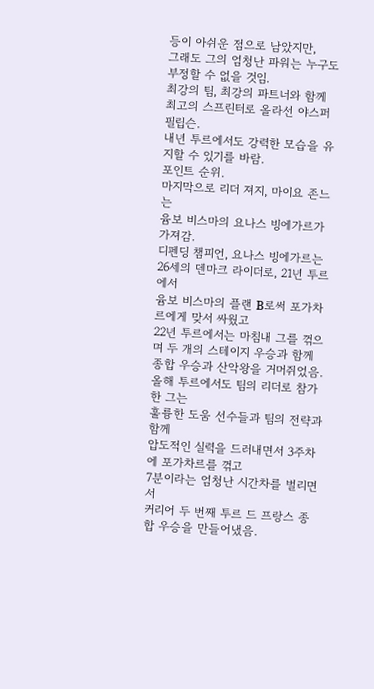등이 아쉬운 점으로 남았지만,
그래도 그의 엄청난 파워는 누구도 부정할 수 없을 것임.
최강의 팀, 최강의 파트너와 함께
최고의 스프린터로 올라선 야스퍼 필립슨.
내년 투르에서도 강력한 모습을 유지할 수 있기를 바람.
포인트 순위.
마지막으로 리더 져지, 마이요 존느는
윰보 비스마의 요나스 빙에가르가 가져감.
디펜딩 챔피언, 요나스 빙에가르는
26세의 덴마크 라이더로, 21년 투르에서
윰보 비스마의 플랜 B로써 포가차르에게 맞서 싸웠고
22년 투르에서는 마침내 그를 꺾으며 두 개의 스테이지 우승과 함께
종합 우승과 산악왕을 거머쥐었음.
올해 투르에서도 팀의 리더로 참가한 그는
훌륭한 도움 선수들과 팀의 전략과 함께
압도적인 실력을 드러내면서 3주차에 포가차르를 꺾고
7분이라는 엄청난 시간차를 벌리면서
커리어 두 번째 투르 드 프랑스 종합 우승을 만들어냈음.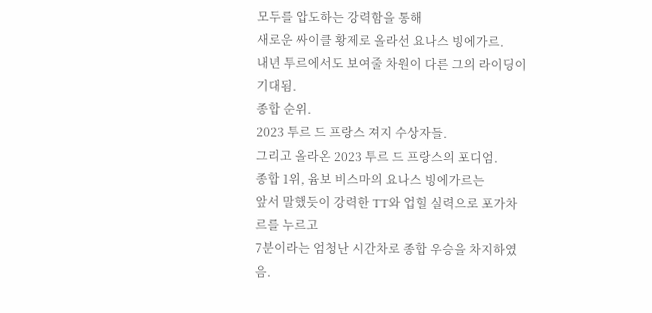모두를 압도하는 강력함을 통해
새로운 싸이클 황제로 올라선 요나스 빙에가르.
내년 투르에서도 보여줄 차원이 다른 그의 라이딩이 기대됨.
종합 순위.
2023 투르 드 프랑스 져지 수상자들.
그리고 올라온 2023 투르 드 프랑스의 포디엄.
종합 1위, 윰보 비스마의 요나스 빙에가르는
앞서 말했듯이 강력한 TT와 업힐 실력으로 포가차르를 누르고
7분이라는 엄청난 시간차로 종합 우승을 차지하였음.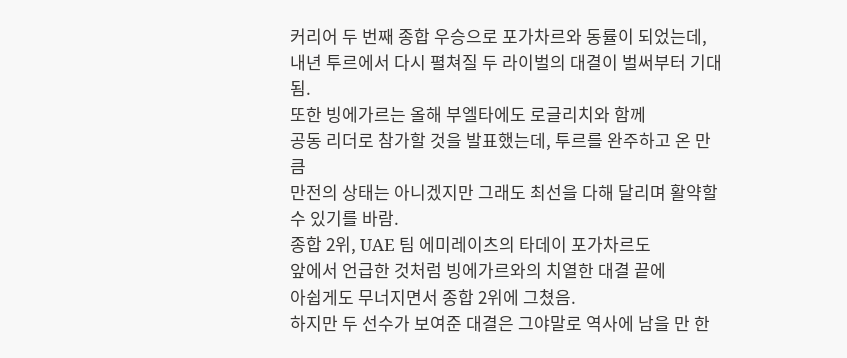커리어 두 번째 종합 우승으로 포가차르와 동률이 되었는데,
내년 투르에서 다시 펼쳐질 두 라이벌의 대결이 벌써부터 기대됨.
또한 빙에가르는 올해 부엘타에도 로글리치와 함께
공동 리더로 참가할 것을 발표했는데, 투르를 완주하고 온 만큼
만전의 상태는 아니겠지만 그래도 최선을 다해 달리며 활약할 수 있기를 바람.
종합 2위, UAE 팀 에미레이츠의 타데이 포가차르도
앞에서 언급한 것처럼 빙에가르와의 치열한 대결 끝에
아쉽게도 무너지면서 종합 2위에 그쳤음.
하지만 두 선수가 보여준 대결은 그야말로 역사에 남을 만 한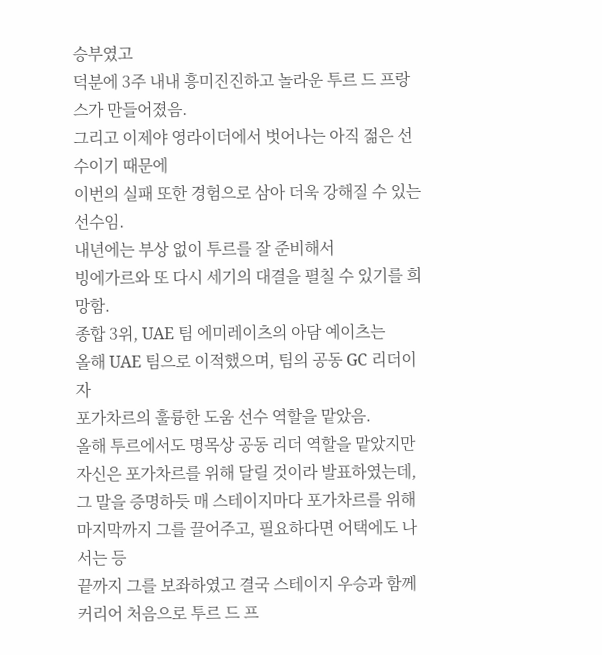승부였고
덕분에 3주 내내 흥미진진하고 놀라운 투르 드 프랑스가 만들어졌음.
그리고 이제야 영라이더에서 벗어나는 아직 젊은 선수이기 때문에
이번의 실패 또한 경험으로 삼아 더욱 강해질 수 있는 선수임.
내년에는 부상 없이 투르를 잘 준비해서
빙에가르와 또 다시 세기의 대결을 펼칠 수 있기를 희망함.
종합 3위, UAE 팀 에미레이츠의 아담 예이츠는
올해 UAE 팀으로 이적했으며, 팀의 공동 GC 리더이자
포가차르의 훌륭한 도움 선수 역할을 맡았음.
올해 투르에서도 명목상 공동 리더 역할을 맡았지만
자신은 포가차르를 위해 달릴 것이라 발표하였는데,
그 말을 증명하듯 매 스테이지마다 포가차르를 위해
마지막까지 그를 끌어주고, 필요하다면 어택에도 나서는 등
끝까지 그를 보좌하였고 결국 스테이지 우승과 함께
커리어 처음으로 투르 드 프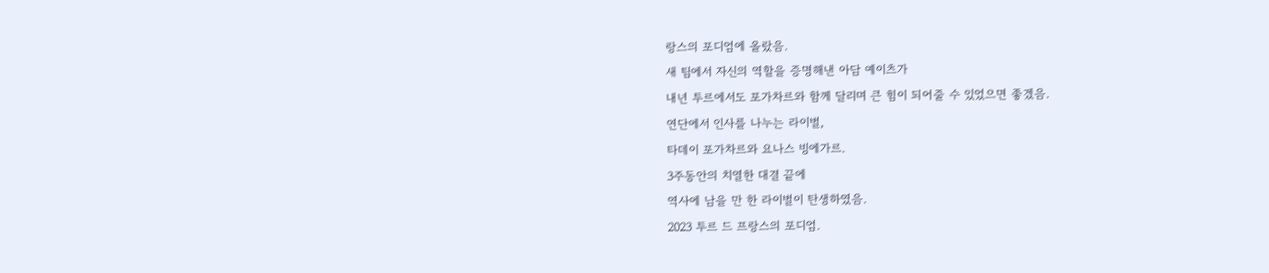랑스의 포디엄에 올랐음.
새 팀에서 자신의 역할을 증명해낸 아담 예이츠가
내년 투르에서도 포가차르와 함께 달리며 큰 힘이 되어줄 수 있었으면 좋겠음.
연단에서 인사를 나누는 라이벌,
타데이 포가차르와 요나스 빙에가르.
3주동안의 치열한 대결 끝에
역사에 남을 만 한 라이벌이 탄생하였음.
2023 투르 드 프랑스의 포디엄.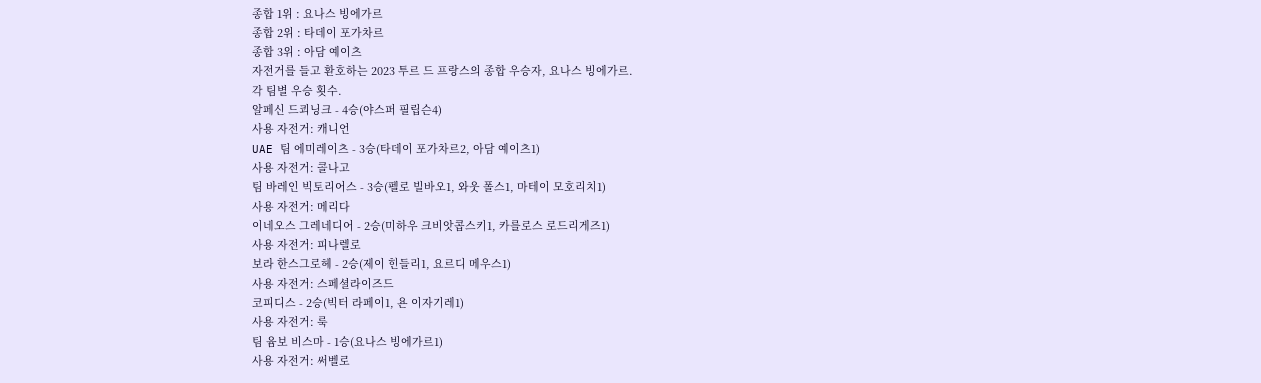종합 1위 : 요나스 빙에가르
종합 2위 : 타데이 포가차르
종합 3위 : 아담 예이츠
자전거를 들고 환호하는 2023 투르 드 프랑스의 종합 우승자, 요나스 빙에가르.
각 팀별 우승 횟수.
알페신 드쾨닝크 - 4승(야스퍼 필립슨4)
사용 자전거: 캐니언
UAE 팀 에미레이츠 - 3승(타데이 포가차르2, 아담 예이츠1)
사용 자전거: 콜나고
팀 바레인 빅토리어스 - 3승(펠로 빌바오1, 와웃 폴스1, 마테이 모호리치1)
사용 자전거: 메리다
이네오스 그레네디어 - 2승(미하우 크비앗콥스키1, 카를로스 로드리게즈1)
사용 자전거: 피나렐로
보라 한스그로헤 - 2승(제이 힌들리1, 요르디 메우스1)
사용 자전거: 스페셜라이즈드
코피디스 - 2승(빅터 라페이1, 욘 이자기레1)
사용 자전거: 룩
팀 윰보 비스마 - 1승(요나스 빙에가르1)
사용 자전거: 써벨로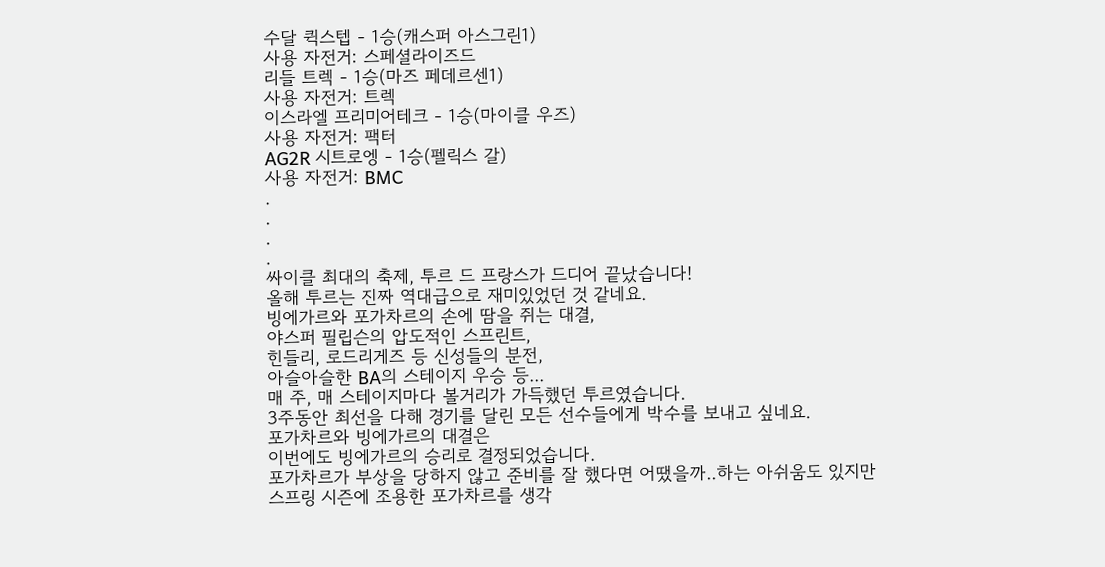수달 퀵스텝 - 1승(캐스퍼 아스그린1)
사용 자전거: 스페셜라이즈드
리들 트렉 - 1승(마즈 페데르센1)
사용 자전거: 트렉
이스라엘 프리미어테크 - 1승(마이클 우즈)
사용 자전거: 팩터
AG2R 시트로엥 - 1승(펠릭스 갈)
사용 자전거: BMC
.
.
.
.
싸이클 최대의 축제, 투르 드 프랑스가 드디어 끝났습니다!
올해 투르는 진짜 역대급으로 재미있었던 것 같네요.
빙에가르와 포가차르의 손에 땀을 쥐는 대결,
야스퍼 필립슨의 압도적인 스프린트,
힌들리, 로드리게즈 등 신성들의 분전,
아슬아슬한 BA의 스테이지 우승 등...
매 주, 매 스테이지마다 볼거리가 가득했던 투르였습니다.
3주동안 최선을 다해 경기를 달린 모든 선수들에게 박수를 보내고 싶네요.
포가차르와 빙에가르의 대결은
이번에도 빙에가르의 승리로 결정되었습니다.
포가차르가 부상을 당하지 않고 준비를 잘 했다면 어땠을까..하는 아쉬움도 있지만
스프링 시즌에 조용한 포가차르를 생각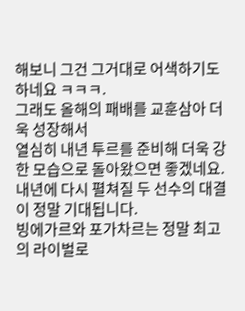해보니 그건 그거대로 어색하기도 하네요 ㅋㅋㅋ.
그래도 올해의 패배를 교훈삼아 더욱 성장해서
열심히 내년 투르를 준비해 더욱 강한 모습으로 돌아왔으면 좋겠네요.
내년에 다시 펼쳐질 두 선수의 대결이 정말 기대됩니다.
빙에가르와 포가차르는 정말 최고의 라이벌로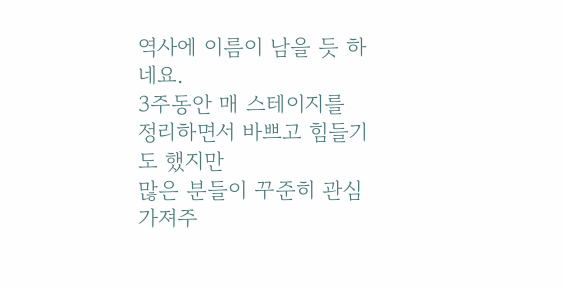역사에 이름이 남을 듯 하네요.
3주동안 매 스테이지를 정리하면서 바쁘고 힘들기도 했지만
많은 분들이 꾸준히 관심가져주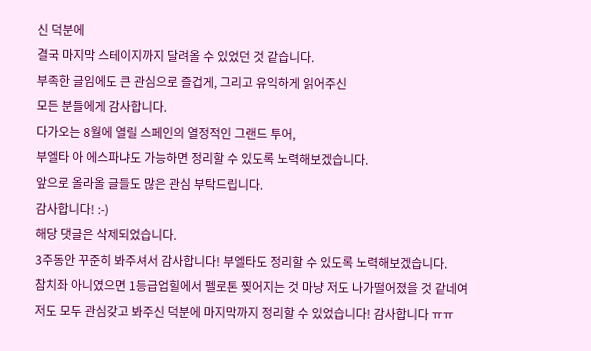신 덕분에
결국 마지막 스테이지까지 달려올 수 있었던 것 같습니다.
부족한 글임에도 큰 관심으로 즐겁게, 그리고 유익하게 읽어주신
모든 분들에게 감사합니다.
다가오는 8월에 열릴 스페인의 열정적인 그랜드 투어,
부엘타 아 에스파냐도 가능하면 정리할 수 있도록 노력해보겠습니다.
앞으로 올라올 글들도 많은 관심 부탁드립니다.
감사합니다! :-)
해당 댓글은 삭제되었습니다.
3주동안 꾸준히 봐주셔서 감사합니다! 부엘타도 정리할 수 있도록 노력해보겠습니다.
참치좌 아니였으면 1등급업힐에서 펠로톤 찢어지는 것 마냥 저도 나가떨어졌을 것 같네여
저도 모두 관심갖고 봐주신 덕분에 마지막까지 정리할 수 있었습니다! 감사합니다 ㅠㅠ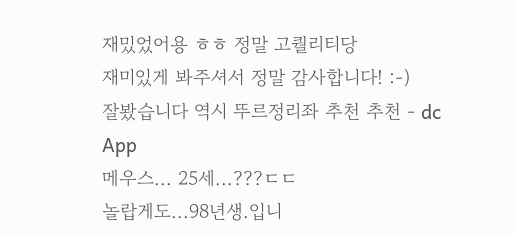재밌었어용 ㅎㅎ 정말 고퀄리티당
재미있게 봐주셔서 정말 감사합니다! :-)
잘봤습니다 역시 뚜르정리좌 추천 추천 - dc App
메우스... 25세...???ㄷㄷ
놀랍게도...98년생.입니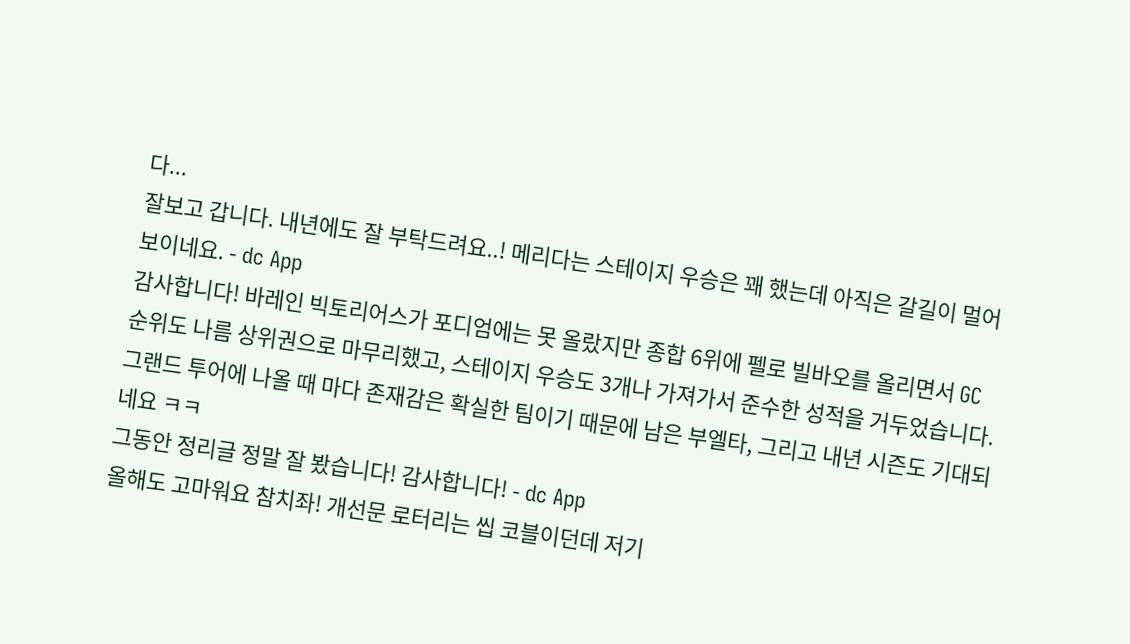다...
잘보고 갑니다. 내년에도 잘 부탁드려요..! 메리다는 스테이지 우승은 꽤 했는데 아직은 갈길이 멀어보이네요. - dc App
감사합니다! 바레인 빅토리어스가 포디엄에는 못 올랐지만 종합 6위에 펠로 빌바오를 올리면서 GC 순위도 나름 상위권으로 마무리했고, 스테이지 우승도 3개나 가져가서 준수한 성적을 거두었습니다. 그랜드 투어에 나올 때 마다 존재감은 확실한 팀이기 때문에 남은 부엘타, 그리고 내년 시즌도 기대되네요 ㅋㅋ
그동안 정리글 정말 잘 봤습니다! 감사합니다! - dc App
올해도 고마워요 참치좌! 개선문 로터리는 씹 코블이던데 저기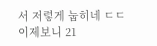서 저렇게 눕히네 ㄷㄷ
이제보니 21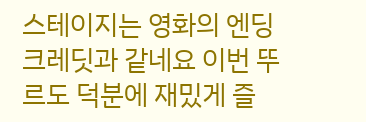스테이지는 영화의 엔딩 크레딧과 같네요 이번 뚜르도 덕분에 재밌게 즐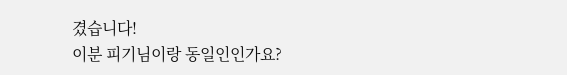겼습니다!
이분 피기님이랑 동일인인가요?